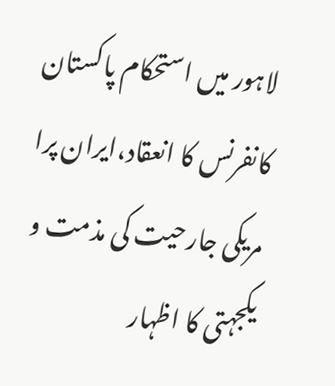لاہور میں استحکام پاکستان کانفرنس کا انعقاد،ایران پرا مریکی جارحیت کی مذمت و یکجہتی کا اظہار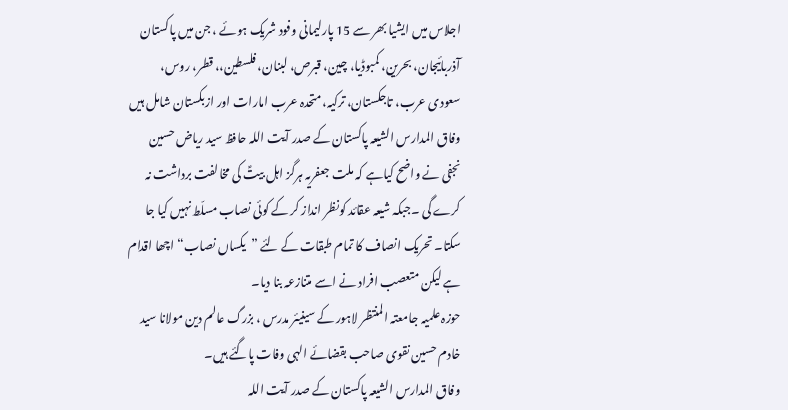اجلاس میں ایشیا بھر سے 15 پارلیمانی وفود شریک ہوئے ، جن میں پاکستان آذربائیجان، بحرین، کمبوڈیا، چین، قبرص، لبنان، فلسطین،، قطر، روس، سعودی عرب، تاجکستان، ترکیہ، متحدہ عرب امارات اور ازبکستان شامل ہیں
وفاق المدارس الشیعہ پاکستان کے صدر آیت اللہ حافظ سید ریاض حسین نجفی نے واضح کیاہے کہ ملت جعفریہ ہرگز اہل بیتؑ کی مخالفت برداشت نہ کرے گی ۔جبکہ شیعہ عقائد کونظر انداز کر کے کوئی نصاب مسلّط نہیں کیا جا سکتا۔ تحریک انصاف کا تمام طبقات کے لئے ”یکساں نصاب“ اچھا اقدام ہے لیکن متعصب افراد نے اسے متنازعہ بنا دیا۔
حوزہ علمیہ جامعتہ المنتظر لاہور کے سینیئر مدرس ، بزرگ عالم دین مولانا سید خادم حسین نقوی صاحب بقضائے الہی وفات پاگئے ہیں۔
وفاق المدارس الشیعہ پاکستان کے صدر آیت اللہ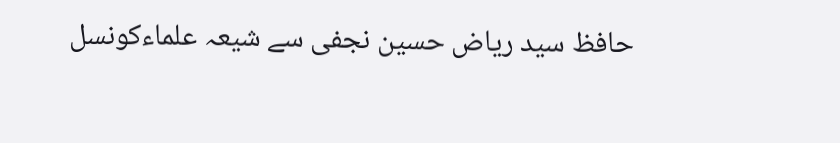حافظ سید ریاض حسین نجفی سے شیعہ علماءکونسل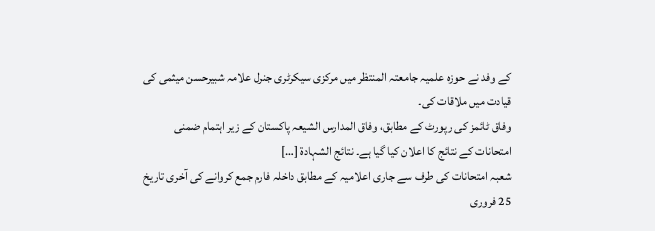کے وفد نے حوزہ علمیہ جامعتہ المنتظر میں مرکزی سیکرٹری جنرل علامہ شبیرحسن میثمی کی قیادت میں ملاقات کی۔
وفاق ٹائمز کی رپورٹ کے مطابق، وفاق المدارس الشیعہ پاکستان کے زیر اہتمام ضمنی امتحانات کے نتائج کا اعلان کیا گیا ہے۔ نتائج الشہادۃ […]
شعبہ امتحانات کی طرف سے جاری اعلامیہ کے مطابق داخلہ فارم جمع کروانے کی آخری تاریخ 25 فروری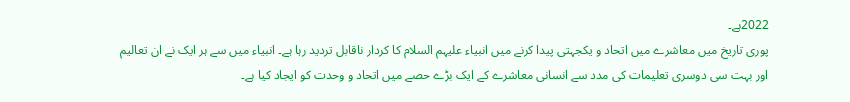2022ہے۔
پوری تاریخ میں معاشرے میں اتحاد و یکجہتی پیدا کرنے میں انبیاء علیہم السلام کا کردار ناقابل تردید رہا ہے۔ انبیاء میں سے ہر ایک نے ان تعالیم اور بہت سی دوسری تعلیمات کی مدد سے انسانی معاشرے کے ایک بڑے حصے میں اتحاد و وحدت کو ایجاد کیا ہے۔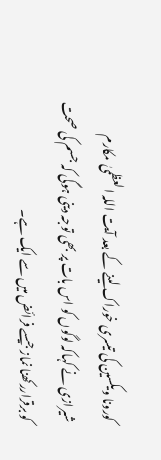کورونا ویکسین کی تیسری خوراک لینے کے بعد آیت اللہ العظمیٰ مکارم شیرازی نے کہاکہ لوگوں کو اس بات پر بھی توجہ دینی ہوگی کہ جسم کی صحت کو برقراررکھنا نماز جیسے فرائض میں سے ایک ہے۔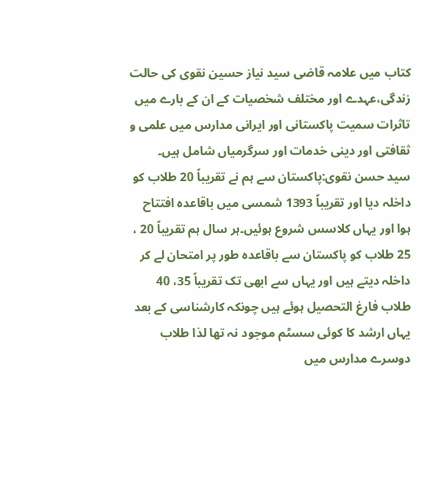کتاب میں علامہ قاضی سید نیاز حسین نقوی کی حالت زندگی،عہدے اور مختلف شخصیات کے ان کے بارے میں تاثرات سمیت پاکستانی اور ایرانی مدارس میں علمی و ثقافتی اور دینی خدمات اور سرگرمیاں شامل ہیں۔
سید حسن نقوی:پاکستان سے ہم نے تقریباً 20 طلاب کو داخلہ دیا اور تقریباً 1393 شمسی میں باقاعدہ افتتاح ہوا اور یہاں کلاسس شروع ہوئیں۔ہر سال ہم تقریباً 20 ، 25 طلاب کو پاکستان سے باقاعدہ طور پر امتحان لے کر داخلہ دیتے ہیں اور یہاں سے ابھی تک تقریباً 35، 40 طلاب فارغ التحصیل ہوئے ہیں چونکہ کارشناسی کے بعد یہاں ارشد کا کوئی سسٹم موجود نہ تھا لذا طلاب دوسرے مدارس میں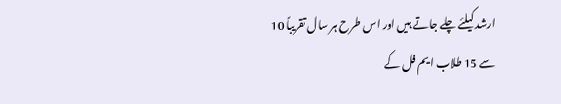ارشد کیلئے چلے جاتے ہیں اور اس طرح ہر سال تقریباً 10 سے 15 طلاب ایم فل کے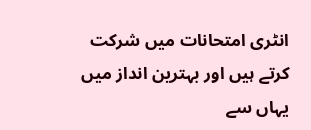انٹری امتحانات میں شرکت کرتے ہیں اور بہترین انداز میں یہاں سے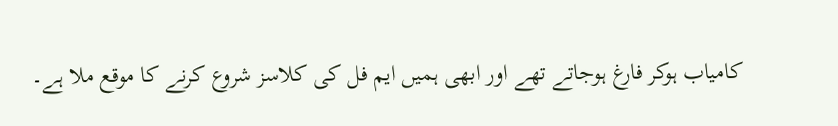کامیاب ہوکر فارغ ہوجاتے تھے اور ابھی ہمیں ایم فل کی کلاسز شروع کرنے کا موقع ملا ہے۔